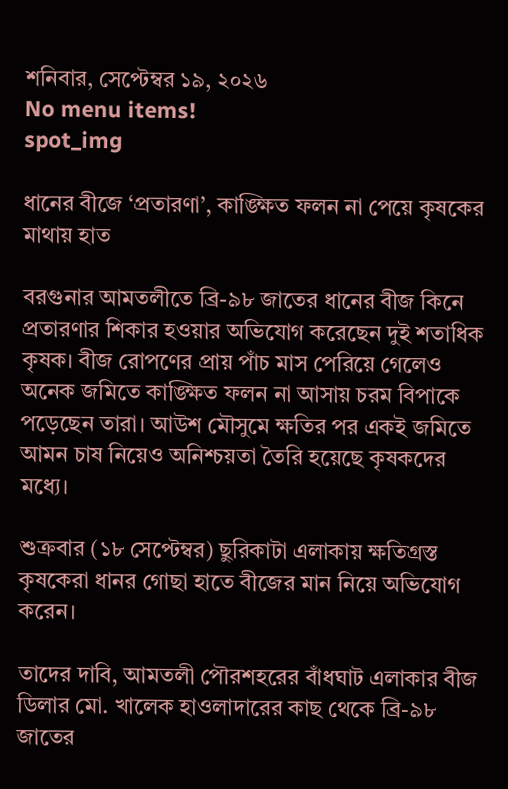শনিবার, সেপ্টেম্বর ১৯, ২০২৬
No menu items!
spot_img

ধানের বীজে ‘প্রতারণা’, কাঙ্ক্ষিত ফলন না পেয়ে কৃষকের মাথায় হাত

বরগুনার আমতলীতে ব্রি-৯৮ জাতের ধানের বীজ কিনে প্রতারণার শিকার হওয়ার অভিযোগ করেছেন দুই শতাধিক কৃষক। বীজ রোপণের প্রায় পাঁচ মাস পেরিয়ে গেলেও অনেক জমিতে কাঙ্ক্ষিত ফলন না আসায় চরম বিপাকে পড়েছেন তারা। আউশ মৌসুমে ক্ষতির পর একই জমিতে আমন চাষ নিয়েও অনিশ্চয়তা তৈরি হয়েছে কৃষকদের মধ্যে।

শুক্রবার (১৮ সেপ্টেম্বর) ছুরিকাটা এলাকায় ক্ষতিগ্রস্ত কৃষকেরা ধানর গোছা হাতে বীজের মান নিয়ে অভিযোগ করেন।

তাদের দাবি, আমতলী পৌরশহরের বাঁধঘাট এলাকার বীজ ডিলার মো. খালেক হাওলাদারের কাছ থেকে ব্রি-৯৮ জাতের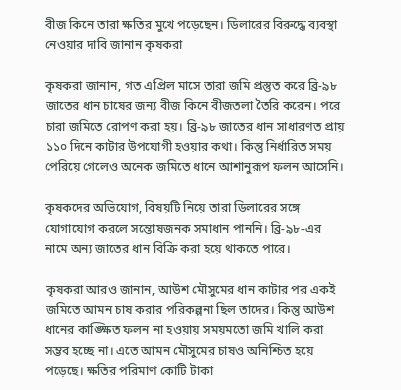বীজ কিনে তারা ক্ষতির মুখে পড়েছেন। ডিলারের বিরুদ্ধে ব্যবস্থা নেওয়ার দাবি জানান কৃষকরা

কৃষকরা জানান, গত এপ্রিল মাসে তারা জমি প্রস্তুত করে ব্রি-৯৮ জাতের ধান চাষের জন্য বীজ কিনে বীজতলা তৈরি করেন। পরে চারা জমিতে রোপণ করা হয়। ব্রি-৯৮ জাতের ধান সাধারণত প্রায় ১১০ দিনে কাটার উপযোগী হওয়ার কথা। কিন্তু নির্ধারিত সময় পেরিয়ে গেলেও অনেক জমিতে ধানে আশানুরূপ ফলন আসেনি।

কৃষকদের অভিযোগ, বিষয়টি নিয়ে তারা ডিলারের সঙ্গে যোগাযোগ করলে সন্তোষজনক সমাধান পাননি। ব্রি-৯৮-এর নামে অন্য জাতের ধান বিক্রি করা হয়ে থাকতে পারে।

কৃষকরা আরও জানান, আউশ মৌসুমের ধান কাটার পর একই জমিতে আমন চাষ করার পরিকল্পনা ছিল তাদের। কিন্তু আউশ ধানের কাঙ্ক্ষিত ফলন না হওয়ায় সময়মতো জমি খালি করা সম্ভব হচ্ছে না। এতে আমন মৌসুমের চাষও অনিশ্চিত হয়ে পড়েছে। ক্ষতির পরিমাণ কোটি টাকা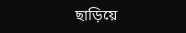ছাড়িয়ে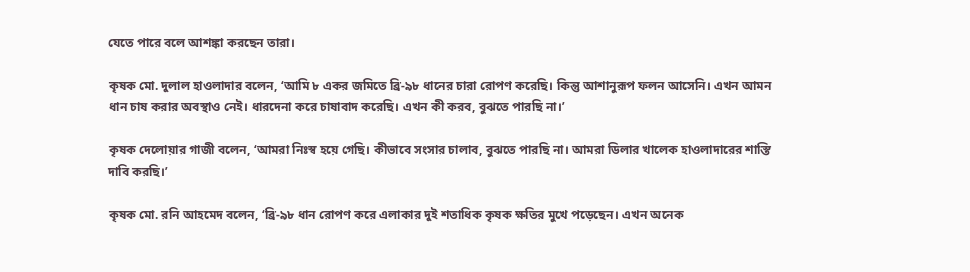যেতে পারে বলে আশঙ্কা করছেন তারা।

কৃষক মো. দুলাল হাওলাদার বলেন, ‘আমি ৮ একর জমিতে ব্রি-৯৮ ধানের চারা রোপণ করেছি। কিন্তু আশানুরূপ ফলন আসেনি। এখন আমন ধান চাষ করার অবস্থাও নেই। ধারদেনা করে চাষাবাদ করেছি। এখন কী করব, বুঝতে পারছি না।’

কৃষক দেলোয়ার গাজী বলেন, ‘আমরা নিঃস্ব হয়ে গেছি। কীভাবে সংসার চালাব, বুঝতে পারছি না। আমরা ডিলার খালেক হাওলাদারের শাস্তি দাবি করছি।’

কৃষক মো. রনি আহমেদ বলেন, ‘ব্রি-৯৮ ধান রোপণ করে এলাকার দুই শতাধিক কৃষক ক্ষতির মুখে পড়েছেন। এখন অনেক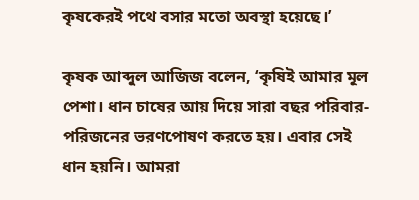কৃষকেরই পথে বসার মতো অবস্থা হয়েছে।’

কৃষক আব্দুল আজিজ বলেন, ‘কৃষিই আমার মূল পেশা। ধান চাষের আয় দিয়ে সারা বছর পরিবার-পরিজনের ভরণপোষণ করতে হয়। এবার সেই ধান হয়নি। আমরা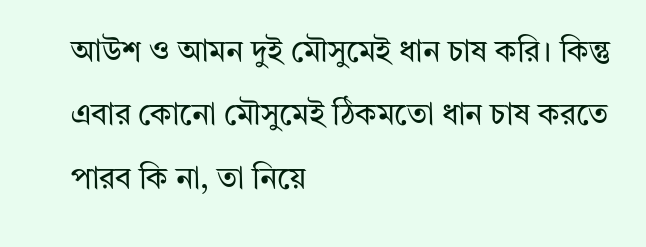আউশ ও আমন দুই মৌসুমেই ধান চাষ করি। কিন্তু এবার কোনো মৌসুমেই ঠিকমতো ধান চাষ করতে পারব কি না, তা নিয়ে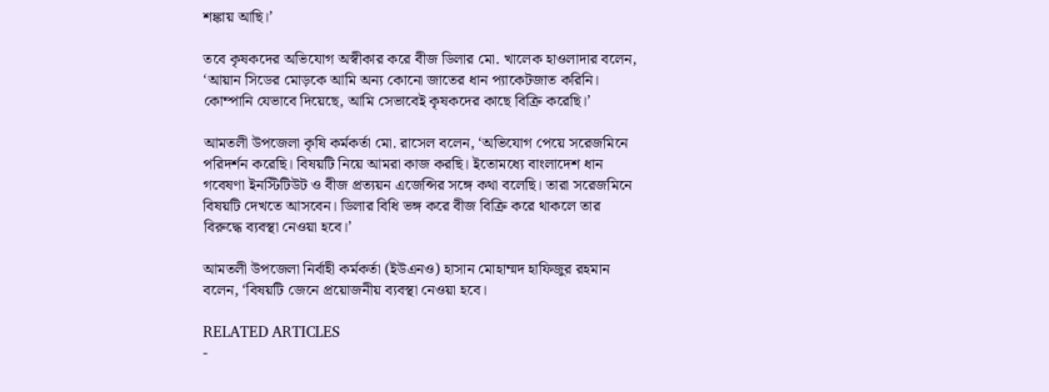শঙ্কায় আছি।’

তবে কৃষকদের অভিযোগ অস্বীকার করে বীজ ডিলার মো. খালেক হাওলাদার বলেন, ‘আয়ান সিডের মোড়কে আমি অন্য কোনো জাতের ধান প্যাকেটজাত করিনি। কোম্পানি যেভাবে দিয়েছে, আমি সেভাবেই কৃষকদের কাছে বিক্রি করেছি।’

আমতলী উপজেলা কৃষি কর্মকর্তা মো. রাসেল বলেন, ‘অভিযোগ পেয়ে সরেজমিনে পরিদর্শন করেছি। বিষয়টি নিয়ে আমরা কাজ করছি। ইতোমধ্যে বাংলাদেশ ধান গবেষণা ইনস্টিটিউট ও বীজ প্রত্যয়ন এজেন্সির সঙ্গে কথা বলেছি। তারা সরেজমিনে বিষয়টি দেখতে আসবেন। ডিলার বিধি ভঙ্গ করে বীজ বিক্রি করে থাকলে তার বিরুদ্ধে ব্যবস্থা নেওয়া হবে।’

আমতলী উপজেলা নির্বাহী কর্মকর্তা (ইউএনও) হাসান মোহাম্মদ হাফিজুর রহমান বলেন, ‘বিষয়টি জেনে প্রয়োজনীয় ব্যবস্থা নেওয়া হবে।

RELATED ARTICLES
-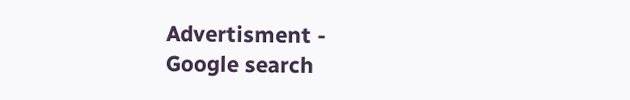Advertisment -
Google search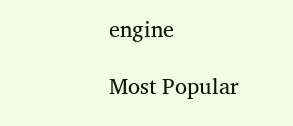engine

Most Popular